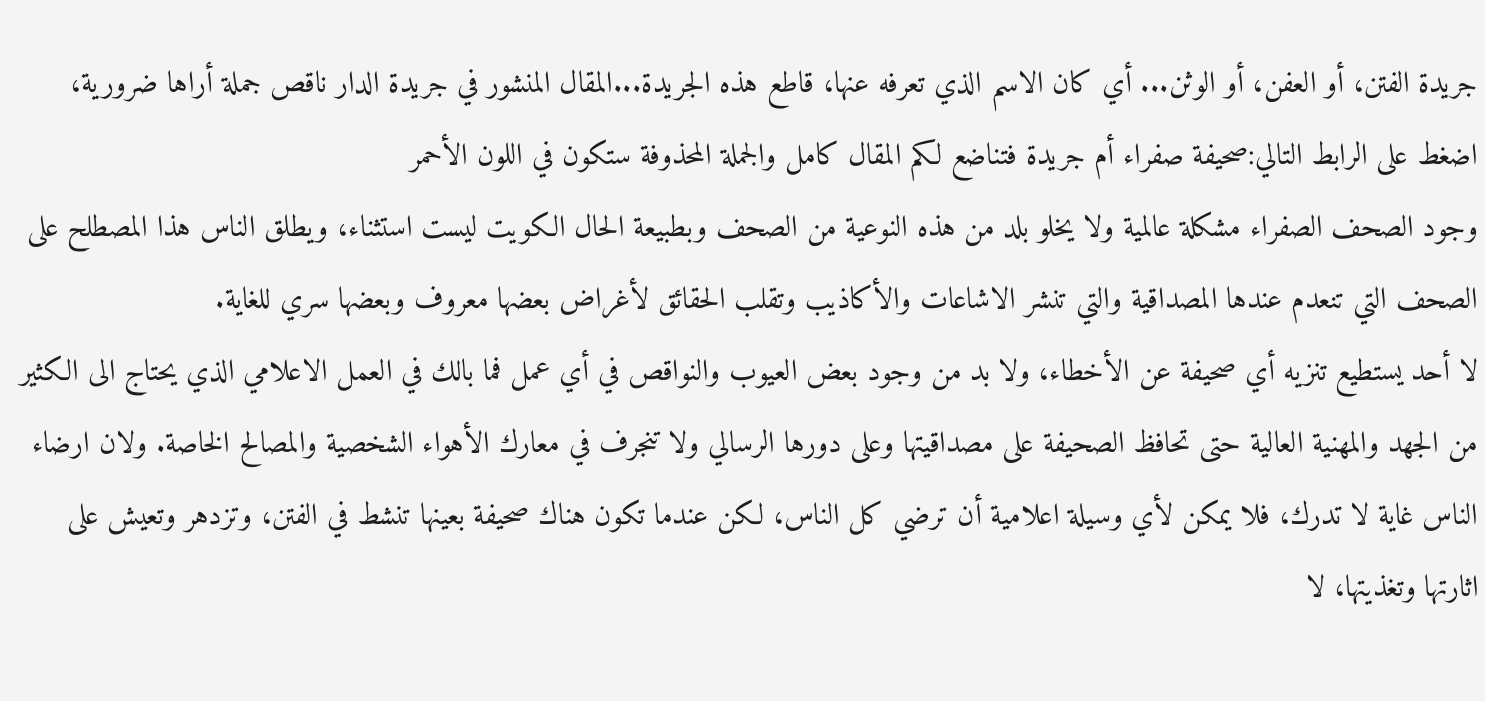جريدة الفتن، أو العفن، أو الوثن... أي كان الاسم الذي تعرفه عنها، قاطع هذه الجريدة...المقال المنشور في جريدة الدار ناقص جملة أراها ضرورية، اضغط على الرابط التالي:صحيفة صفراء أم جريدة فتناضع لكم المقال كامل والجملة المحذوفة ستكون في اللون الأحمر
وجود الصحف الصفراء مشكلة عالمية ولا يخلو بلد من هذه النوعية من الصحف وبطبيعة الحال الكويت ليست استثناء، ويطلق الناس هذا المصطلح على الصحف التي تنعدم عندها المصداقية والتي تنشر الاشاعات والأكاذيب وتقلب الحقائق لأغراض بعضها معروف وبعضها سري للغاية.
لا أحد يستطيع تنزيه أي صحيفة عن الأخطاء، ولا بد من وجود بعض العيوب والنواقص في أي عمل فما بالك في العمل الاعلامي الذي يحتاج الى الكثير من الجهد والمهنية العالية حتى تحافظ الصحيفة على مصداقيتها وعلى دورها الرسالي ولا تنجرف في معارك الأهواء الشخصية والمصالح الخاصة. ولان ارضاء الناس غاية لا تدرك، فلا يمكن لأي وسيلة اعلامية أن ترضي كل الناس، لكن عندما تكون هناك صحيفة بعينها تنشط في الفتن، وتزدهر وتعيش على اثارتها وتغذيتها، لا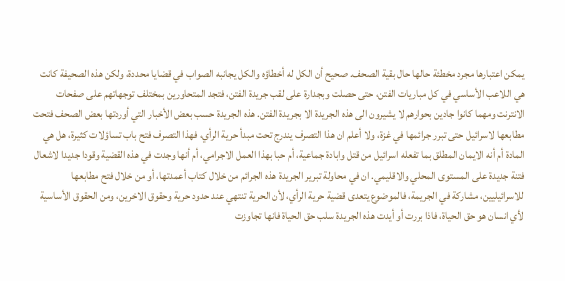يمكن اعتبارها مجرد مخطئة حالها حال بقية الصحف. صحيح أن الكل له أخطاؤه والكل يجانبه الصواب في قضايا محددة، ولكن هذه الصحيفة كانت هي اللاعب الأساسي في كل مباريات الفتن، حتى حصلت وبجدارة على لقب جريدة الفتن، فتجد المتحاورين بمختلف توجهاتهم على صفحات الانترنت ومهما كانوا جادين بحوارهم لا يشيرون الى هذه الجريدة الا بجريدة الفتن. هذه الجريدة حسب بعض الأخبار التي أوردتها بعض الصحف فتحت مطابعها لاسرائيل حتى تبرر جرائمها في غزة، ولا أعلم ان هذا التصرف يندرج تحت مبدأ حرية الرأي، فهذا التصرف فتح باب تساؤلات كثيرة، هل هي المادة أم أنه الايمان المطلق بما تفعله اسرائيل من قتل وابادة جماعية، أم حبا بهذا العمل الاجرامي، أم أنها وجدت في هذه القضية وقودا جديدا لاشعال فتنة جديدة على المستوى المحلي والاقليمي. ان في محاولة تبرير الجريدة هذه الجرائم من خلال كتاب أعمدتها، أو من خلال فتح مطابعها للاسرائيليين، مشاركة في الجريمة، فالموضوع يتعدى قضية حرية الرأي، لأن الحرية تنتهي عند حدود حرية وحقوق الاخرين، ومن الحقوق الأساسية لأي انسان هو حق الحياة، فاذا بررت أو أيدت هذه الجريدة سلب حق الحياة فانها تجاوزت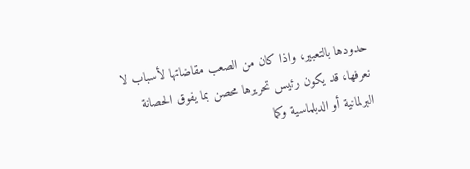حدودها بالتعبير، واذا كان من الصعب مقاضاتها لأسباب لا نعرفها، قد يكون رئيس تحريرها محصن بما يفوق الحصانة البرلمانية أو الدبلماسية وكما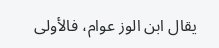يقال ابن الوز عوام، فالأولى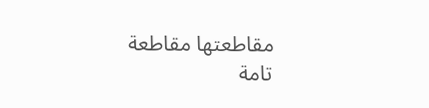مقاطعتها مقاطعة تامة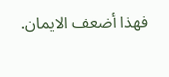فهذا أضعف الايمان.